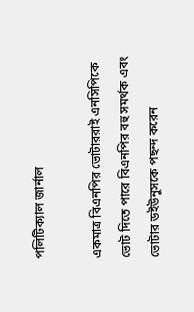পলিটিক্যাল জার্নাল

একমাত্র বিএনপির ভোটাররাই এনসিপিকে ভোট দিতে পারে বিএনপির বহু সমর্থক এবং ভোটার ডইউনুসকে পছন্দ করেন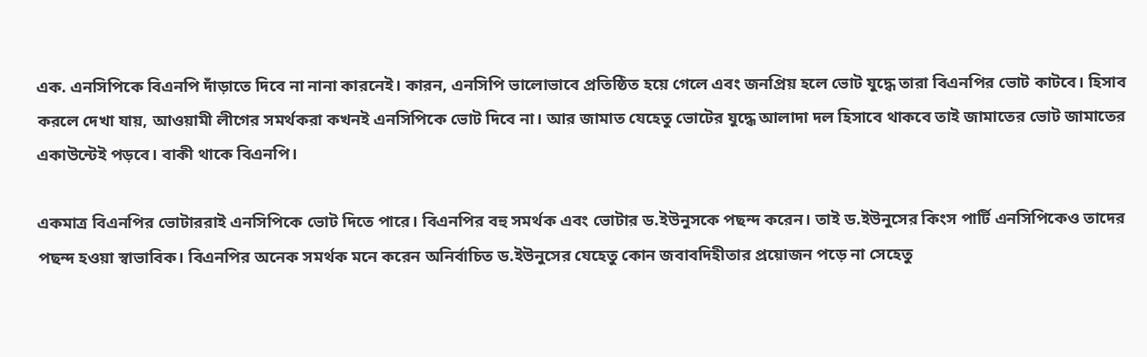এক. এনসিপিকে বিএনপি দাঁড়াতে দিবে না নানা কারনেই। কারন, এনসিপি ভালোভাবে প্রতিষ্ঠিত হয়ে গেলে এবং জনপ্রিয় হলে ভোট যুদ্ধে তারা বিএনপির ভোট কাটবে। হিসাব করলে দেখা যায়, আওয়ামী লীগের সমর্থকরা কখনই এনসিপিকে ভোট দিবে না। আর জামাত যেহেতু ভোটের যুদ্ধে আলাদা দল হিসাবে থাকবে তাই জামাতের ভোট জামাতের একাউন্টেই পড়বে। বাকী থাকে বিএনপি।

একমাত্র বিএনপির ভোটাররাই এনসিপিকে ভোট দিতে পারে। বিএনপির বহু সমর্থক এবং ভোটার ড.ইউনুসকে পছন্দ করেন। তাই ড.ইউনুসের কিংস পার্টি এনসিপিকেও তাদের পছন্দ হওয়া স্বাভাবিক। বিএনপির অনেক সমর্থক মনে করেন অনির্বাচিত ড.ইউনুসের যেহেতু কোন জবাবদিহীতার প্রয়োজন পড়ে না সেহেতু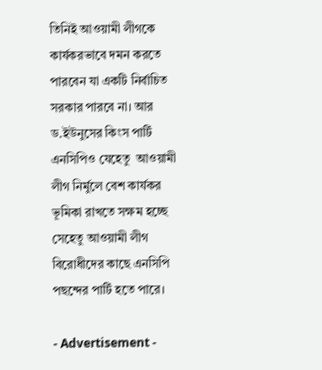তিনিই আওয়ামী লীগকে কার্যকরভাবে দমন করতে পারবেন যা একটি নির্বাচিত সরকার পারবে না। আর ড.ইউনুসের কিংস পার্টি এনসিপিও যেহেতু  আওয়ামী লীগ নির্মুলে বেশ কার্যকর ভূমিকা রাখতে সক্ষম হচ্ছে সেহেতু আওয়ামী লীগ বিরোধীদের কাছে এনসিপি পছন্দের পার্টি হতে পারে।

- Advertisement -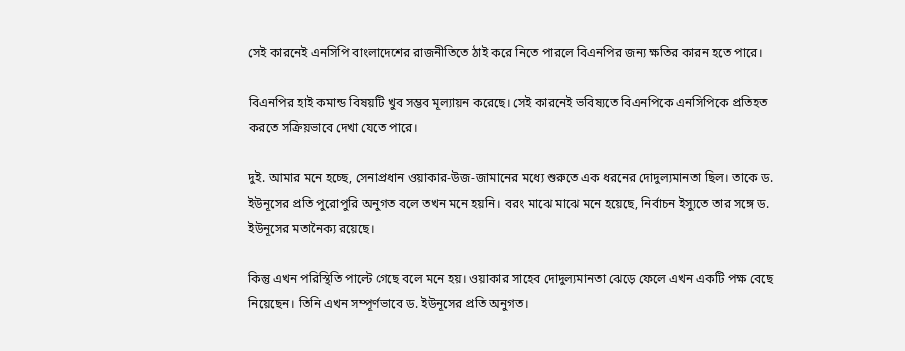সেই কারনেই এনসিপি বাংলাদেশের রাজনীতিতে ঠাই করে নিতে পারলে বিএনপির জন্য ক্ষতির কারন হতে পারে।

বিএনপির হাই কমান্ড বিষয়টি খুব সম্ভব মূল্যায়ন করেছে। সেই কারনেই ভবিষ্যতে বিএনপিকে এনসিপিকে প্রতিহত করতে সক্রিয়ভাবে দেখা যেতে পারে।

দুই. আমার মনে হচ্ছে, সেনাপ্রধান ওয়াকার-উজ-জামানের মধ্যে শুরুতে এক ধরনের দোদুল্যমানতা ছিল। তাকে ড. ইউনূসের প্রতি পুরোপুরি অনুগত বলে তখন মনে হয়নি। বরং মাঝে মাঝে মনে হয়েছে, নির্বাচন ইস্যুতে তার সঙ্গে ড. ইউনূসের মতানৈক্য রয়েছে।

কিন্তু এখন পরিস্থিতি পাল্টে গেছে বলে মনে হয়। ওয়াকার সাহেব দোদুল্যমানতা ঝেড়ে ফেলে এখন একটি পক্ষ বেছে নিয়েছেন। তিনি এখন সম্পূর্ণভাবে ড. ইউনূসের প্রতি অনুগত।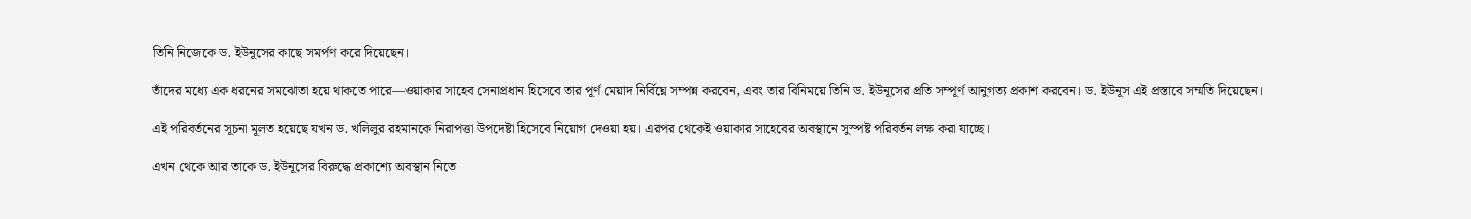তিনি নিজেকে ড. ইউনূসের কাছে সমর্পণ করে দিয়েছেন।

তাঁদের মধ্যে এক ধরনের সমঝোতা হয়ে থাকতে পারে—ওয়াকার সাহেব সেনাপ্রধান হিসেবে তার পূর্ণ মেয়াদ নির্বিঘ্নে সম্পন্ন করবেন, এবং তার বিনিময়ে তিনি ড. ইউনূসের প্রতি সম্পূর্ণ আনুগত্য প্রকাশ করবেন। ড. ইউনূস এই প্রস্তাবে সম্মতি দিয়েছেন।

এই পরিবর্তনের সূচনা মূলত হয়েছে যখন ড. খলিলুর রহমানকে নিরাপত্তা উপদেষ্টা হিসেবে নিয়োগ দেওয়া হয়। এরপর থেকেই ওয়াকার সাহেবের অবস্থানে সুস্পষ্ট পরিবর্তন লক্ষ করা যাচ্ছে।

এখন থেকে আর তাকে ড. ইউনূসের বিরুদ্ধে প্রকাশ্যে অবস্থান নিতে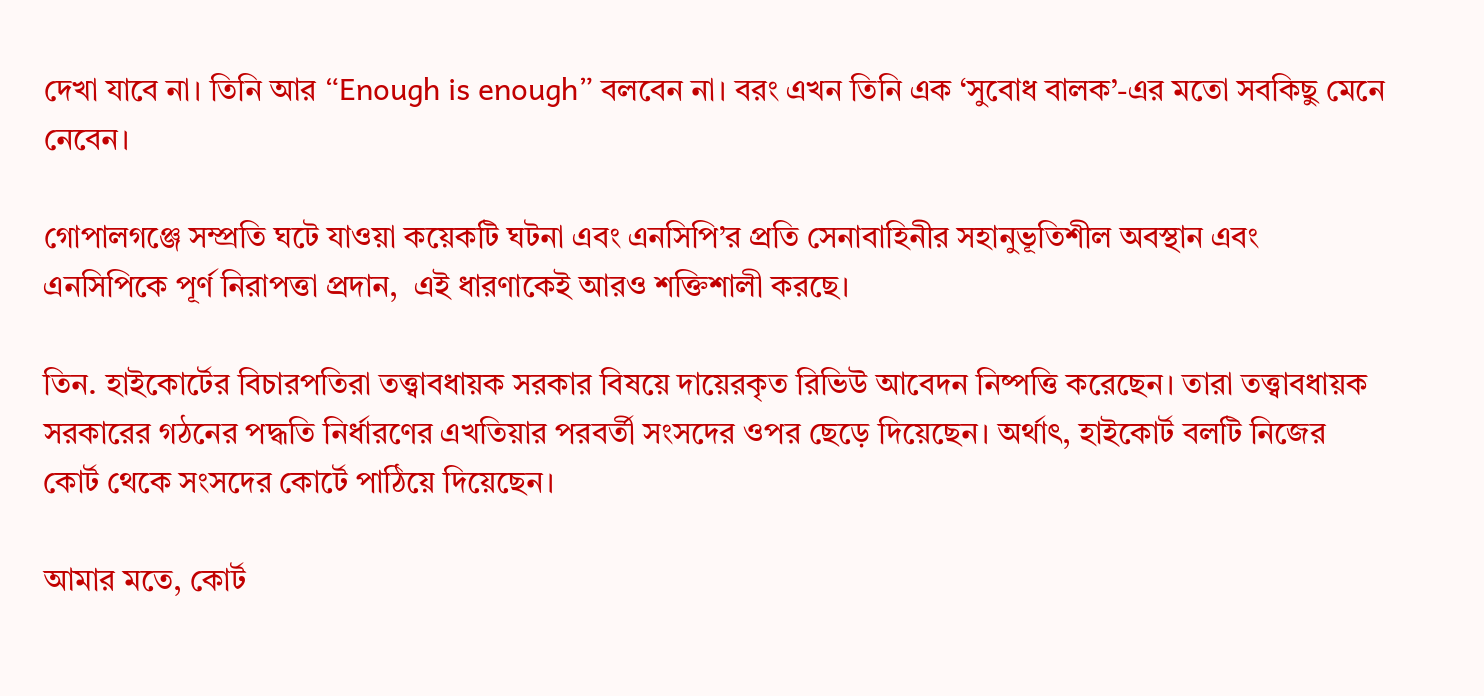দেখা যাবে না। তিনি আর “Enough is enough” বলবেন না। বরং এখন তিনি এক ‘সুবোধ বালক’-এর মতো সবকিছু মেনে নেবেন।

গোপালগঞ্জে সম্প্রতি ঘটে যাওয়া কয়েকটি ঘটনা এবং এনসিপি’র প্রতি সেনাবাহিনীর সহানুভূতিশীল অবস্থান এবং এনসিপিকে পূর্ণ নিরাপত্তা প্রদান,  এই ধারণাকেই আরও শক্তিশালী করছে।

তিন. হাইকোর্টের বিচারপতিরা তত্ত্বাবধায়ক সরকার বিষয়ে দায়েরকৃত রিভিউ আবেদন নিষ্পত্তি করেছেন। তারা তত্ত্বাবধায়ক সরকারের গঠনের পদ্ধতি নির্ধারণের এখতিয়ার পরবর্তী সংসদের ওপর ছেড়ে দিয়েছেন। অর্থাৎ, হাইকোর্ট বলটি নিজের কোর্ট থেকে সংসদের কোর্টে পাঠিয়ে দিয়েছেন।

আমার মতে, কোর্ট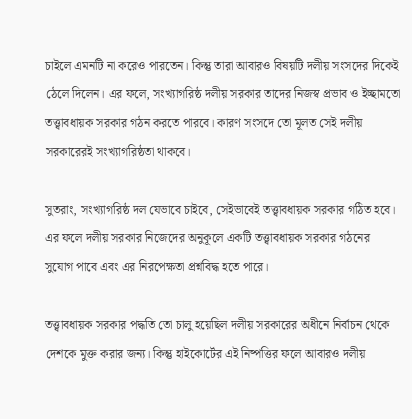চাইলে এমনটি না করেও পারতেন। কিন্তু তারা আবারও বিষয়টি দলীয় সংসদের দিকেই ঠেলে দিলেন। এর ফলে, সংখ্যাগরিষ্ঠ দলীয় সরকার তাদের নিজস্ব প্রভাব ও ইচ্ছামতো তত্ত্বাবধায়ক সরকার গঠন করতে পারবে। কারণ সংসদে তো মূলত সেই দলীয় সরকারেরই সংখ্যাগরিষ্ঠতা থাকবে।

সুতরাং, সংখ্যাগরিষ্ঠ দল যেভাবে চাইবে, সেইভাবেই তত্ত্বাবধায়ক সরকার গঠিত হবে। এর ফলে দলীয় সরকার নিজেদের অনুকূলে একটি তত্ত্বাবধায়ক সরকার গঠনের সুযোগ পাবে এবং এর নিরপেক্ষতা প্রশ্নবিদ্ধ হতে পারে।

তত্ত্বাবধায়ক সরকার পদ্ধতি তো চালু হয়েছিল দলীয় সরকারের অধীনে নির্বাচন থেকে দেশকে মুক্ত করার জন্য। কিন্তু হাইকোর্টের এই নিষ্পত্তির ফলে আবারও দলীয়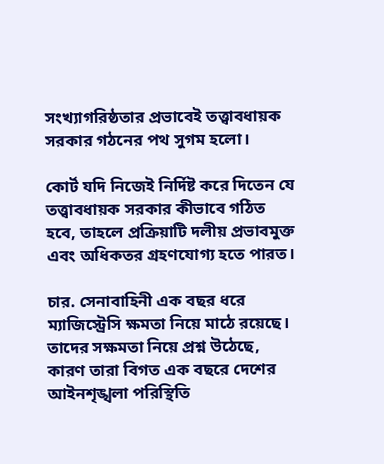সংখ্যাগরিষ্ঠতার প্রভাবেই তত্ত্বাবধায়ক সরকার গঠনের পথ সুগম হলো।

কোর্ট যদি নিজেই নির্দিষ্ট করে দিতেন যে তত্ত্বাবধায়ক সরকার কীভাবে গঠিত হবে, তাহলে প্রক্রিয়াটি দলীয় প্রভাবমুক্ত এবং অধিকতর গ্রহণযোগ্য হতে পারত।

চার. সেনাবাহিনী এক বছর ধরে ম্যাজিস্ট্রেসি ক্ষমতা নিয়ে মাঠে রয়েছে। তাদের সক্ষমতা নিয়ে প্রশ্ন উঠেছে, কারণ তারা বিগত এক বছরে দেশের আইনশৃঙ্খলা পরিস্থিতি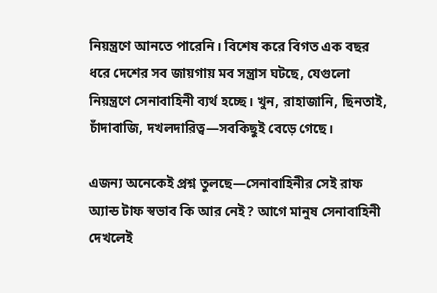নিয়ন্ত্রণে আনতে পারেনি। বিশেষ করে বিগত এক বছর ধরে দেশের সব জায়গায় মব সন্ত্রাস ঘটছে, যেগুলো নিয়ন্ত্রণে সেনাবাহিনী ব্যর্থ হচ্ছে। খুন, রাহাজানি, ছিনতাই, চাঁদাবাজি, দখলদারিত্ব—সবকিছুই বেড়ে গেছে।

এজন্য অনেকেই প্রশ্ন তুলছে—সেনাবাহিনীর সেই রাফ অ্যান্ড টাফ স্বভাব কি আর নেই? আগে মানুষ সেনাবাহিনী দেখলেই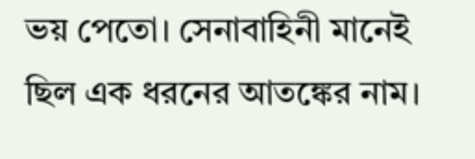ভয় পেতো। সেনাবাহিনী মানেই ছিল এক ধরনের আতঙ্কের নাম।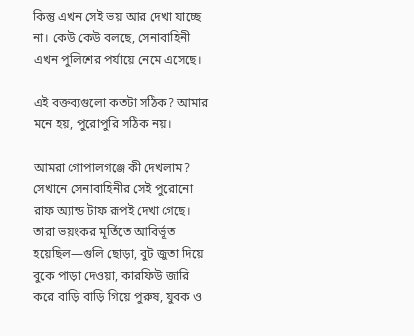কিন্তু এখন সেই ভয় আর দেখা যাচ্ছে না। কেউ কেউ বলছে, সেনাবাহিনী এখন পুলিশের পর্যায়ে নেমে এসেছে।

এই বক্তব্যগুলো কতটা সঠিক? আমার মনে হয়, পুরোপুরি সঠিক নয়।

আমরা গোপালগঞ্জে কী দেখলাম? সেখানে সেনাবাহিনীর সেই পুরোনো রাফ অ্যান্ড টাফ রূপই দেখা গেছে। তারা ভয়ংকর মূর্তিতে আবির্ভূত হয়েছিল—গুলি ছোড়া, বুট জুতা দিয়ে বুকে পাড়া দেওয়া, কারফিউ জারি করে বাড়ি বাড়ি গিয়ে পুরুষ, যুবক ও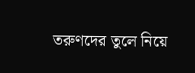তরুণদের তুলে নিয়ে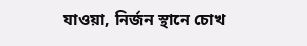যাওয়া, নির্জন স্থানে চোখ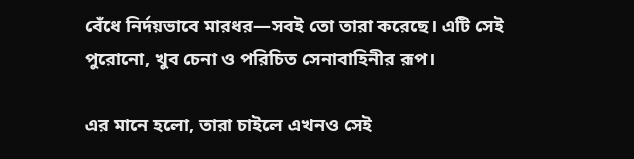বেঁধে নির্দয়ভাবে মারধর—সবই তো তারা করেছে। এটি সেই পুরোনো, খুব চেনা ও পরিচিত সেনাবাহিনীর রূপ।

এর মানে হলো, তারা চাইলে এখনও সেই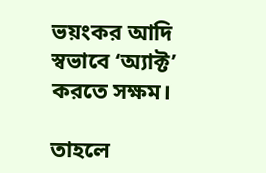ভয়ংকর আদি স্বভাবে ‘অ্যাক্ট’ করতে সক্ষম।

তাহলে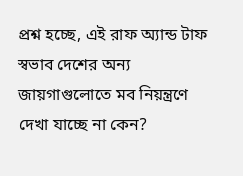প্রশ্ন হচ্ছে, এই রাফ অ্যান্ড টাফ স্বভাব দেশের অন্য জায়গাগুলোতে মব নিয়ন্ত্রণে দেখা যাচ্ছে না কেন?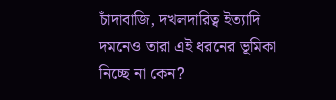চাঁদাবাজি, দখলদারিত্ব ইত্যাদি দমনেও তারা এই ধরনের ভূমিকা নিচ্ছে না কেন?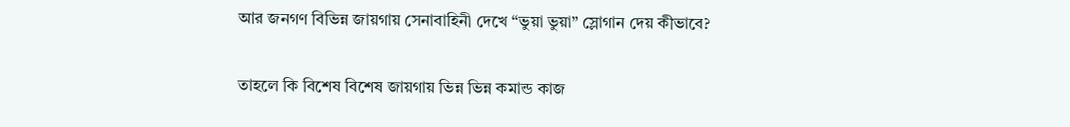আর জনগণ বিভিন্ন জায়গায় সেনাবাহিনী দেখে “ভুয়া ভুয়া” স্লোগান দেয় কীভাবে?

তাহলে কি বিশেষ বিশেষ জায়গায় ভিন্ন ভিন্ন কমান্ড কাজ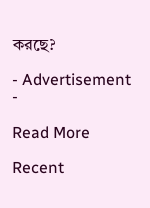করছে?

- Advertisement -

Read More

Recent